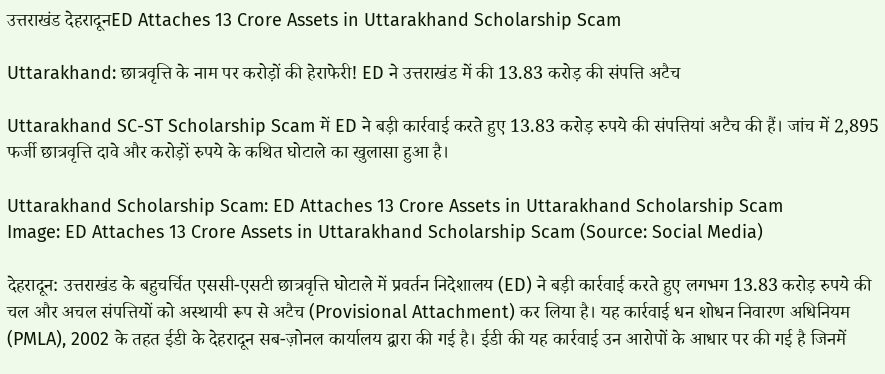उत्तराखंड देहरादूनED Attaches 13 Crore Assets in Uttarakhand Scholarship Scam

Uttarakhand: छात्रवृत्ति के नाम पर करोड़ों की हेराफेरी! ED ने उत्तराखंड में की 13.83 करोड़ की संपत्ति अटैच

Uttarakhand SC-ST Scholarship Scam में ED ने बड़ी कार्रवाई करते हुए 13.83 करोड़ रुपये की संपत्तियां अटैच की हैं। जांच में 2,895 फर्जी छात्रवृत्ति दावे और करोड़ों रुपये के कथित घोटाले का खुलासा हुआ है।

Uttarakhand Scholarship Scam: ED Attaches 13 Crore Assets in Uttarakhand Scholarship Scam
Image: ED Attaches 13 Crore Assets in Uttarakhand Scholarship Scam (Source: Social Media)

देहरादून: उत्तराखंड के बहुचर्चित एससी-एसटी छात्रवृत्ति घोटाले में प्रवर्तन निदेशालय (ED) ने बड़ी कार्रवाई करते हुए लगभग 13.83 करोड़ रुपये की चल और अचल संपत्तियों को अस्थायी रूप से अटैच (Provisional Attachment) कर लिया है। यह कार्रवाई धन शोधन निवारण अधिनियम (PMLA), 2002 के तहत ईडी के देहरादून सब-ज़ोनल कार्यालय द्वारा की गई है। ईडी की यह कार्रवाई उन आरोपों के आधार पर की गई है जिनमें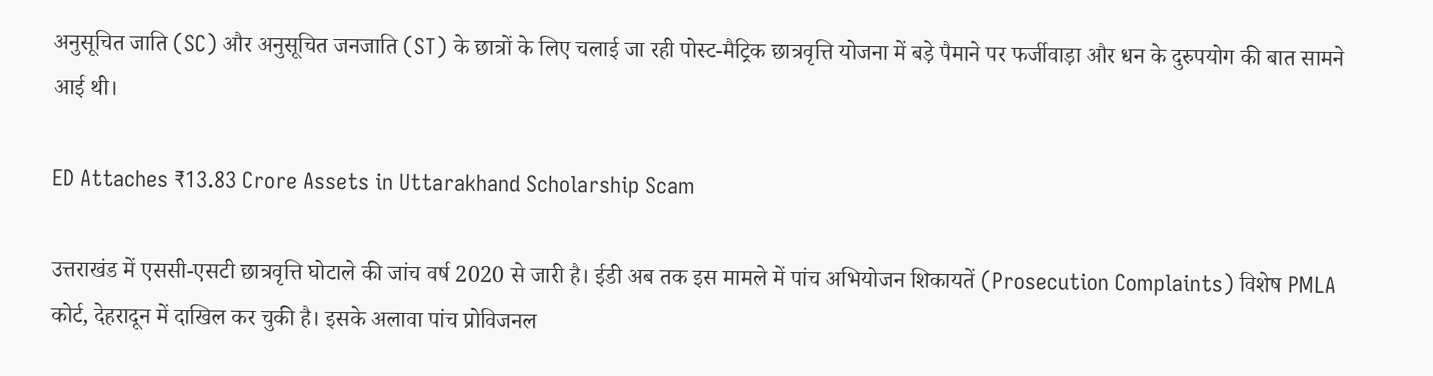अनुसूचित जाति (SC) और अनुसूचित जनजाति (ST) के छात्रों के लिए चलाई जा रही पोस्ट-मैट्रिक छात्रवृत्ति योजना में बड़े पैमाने पर फर्जीवाड़ा और धन के दुरुपयोग की बात सामने आई थी।

ED Attaches ₹13.83 Crore Assets in Uttarakhand Scholarship Scam

उत्तराखंड में एससी-एसटी छात्रवृत्ति घोटाले की जांच वर्ष 2020 से जारी है। ईडी अब तक इस मामले में पांच अभियोजन शिकायतें (Prosecution Complaints) विशेष PMLA कोर्ट, देहरादून में दाखिल कर चुकी है। इसके अलावा पांच प्रोविजनल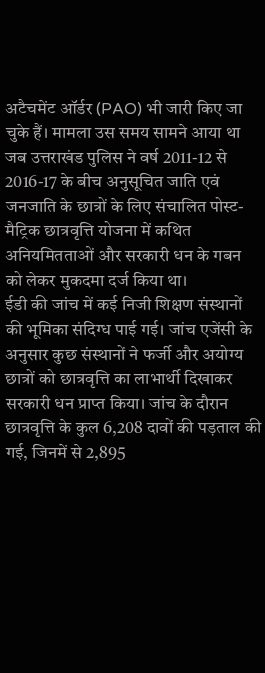अटैचमेंट ऑर्डर (PAO) भी जारी किए जा चुके हैं। मामला उस समय सामने आया था जब उत्तराखंड पुलिस ने वर्ष 2011-12 से 2016-17 के बीच अनुसूचित जाति एवं जनजाति के छात्रों के लिए संचालित पोस्ट-मैट्रिक छात्रवृत्ति योजना में कथित अनियमितताओं और सरकारी धन के गबन को लेकर मुकदमा दर्ज किया था।
ईडी की जांच में कई निजी शिक्षण संस्थानों की भूमिका संदिग्ध पाई गई। जांच एजेंसी के अनुसार कुछ संस्थानों ने फर्जी और अयोग्य छात्रों को छात्रवृत्ति का लाभार्थी दिखाकर सरकारी धन प्राप्त किया। जांच के दौरान छात्रवृत्ति के कुल 6,208 दावों की पड़ताल की गई, जिनमें से 2,895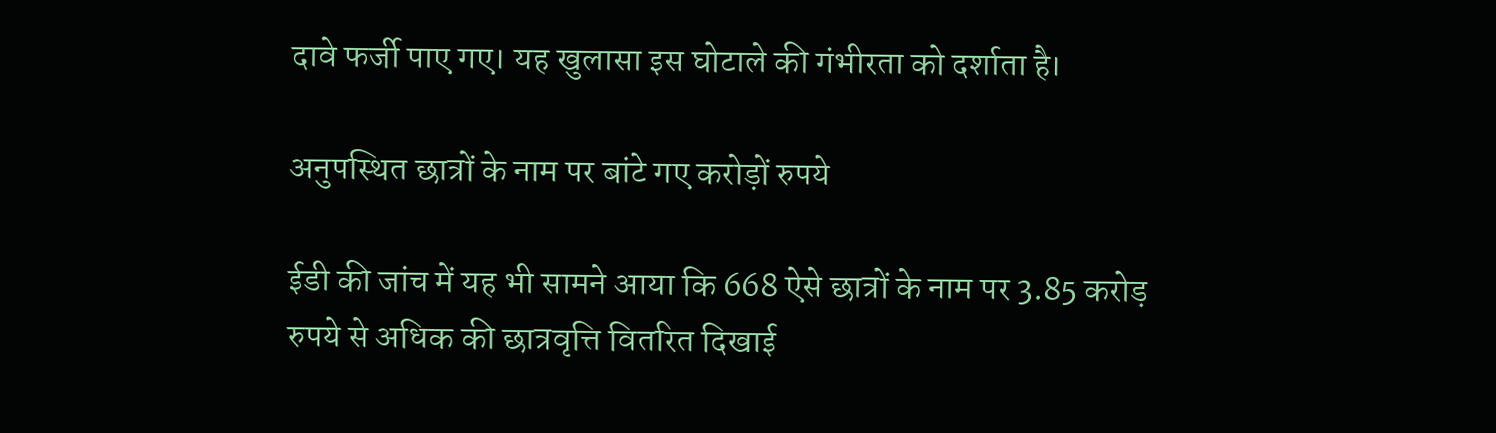दावे फर्जी पाए गए। यह खुलासा इस घोटाले की गंभीरता को दर्शाता है।

अनुपस्थित छात्रों के नाम पर बांटे गए करोड़ों रुपये

ईडी की जांच में यह भी सामने आया कि 668 ऐसे छात्रों के नाम पर 3.85 करोड़ रुपये से अधिक की छात्रवृत्ति वितरित दिखाई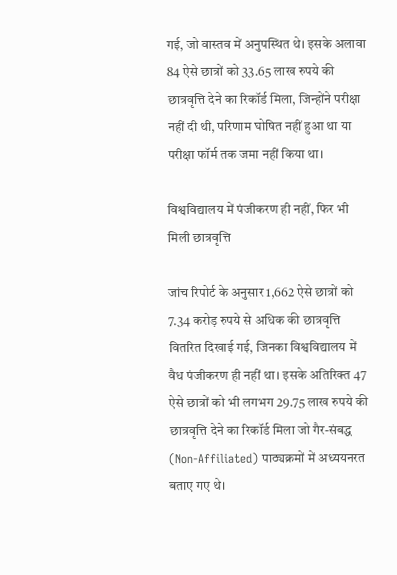गई, जो वास्तव में अनुपस्थित थे। इसके अलावा 84 ऐसे छात्रों को 33.65 लाख रुपये की छात्रवृत्ति देने का रिकॉर्ड मिला, जिन्होंने परीक्षा नहीं दी थी, परिणाम घोषित नहीं हुआ था या परीक्षा फॉर्म तक जमा नहीं किया था।

विश्वविद्यालय में पंजीकरण ही नहीं, फिर भी मिली छात्रवृत्ति

जांच रिपोर्ट के अनुसार 1,662 ऐसे छात्रों को 7.34 करोड़ रुपये से अधिक की छात्रवृत्ति वितरित दिखाई गई, जिनका विश्वविद्यालय में वैध पंजीकरण ही नहीं था। इसके अतिरिक्त 47 ऐसे छात्रों को भी लगभग 29.75 लाख रुपये की छात्रवृत्ति देने का रिकॉर्ड मिला जो गैर-संबद्ध (Non-Affiliated) पाठ्यक्रमों में अध्ययनरत बताए गए थे।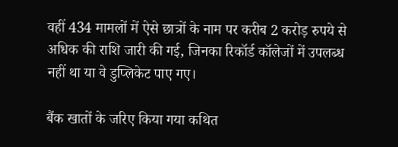वहीं 434 मामलों में ऐसे छात्रों के नाम पर करीब 2 करोड़ रुपये से अधिक की राशि जारी की गई, जिनका रिकॉर्ड कॉलेजों में उपलब्ध नहीं था या वे डुप्लिकेट पाए गए।

बैंक खातों के जरिए किया गया कथित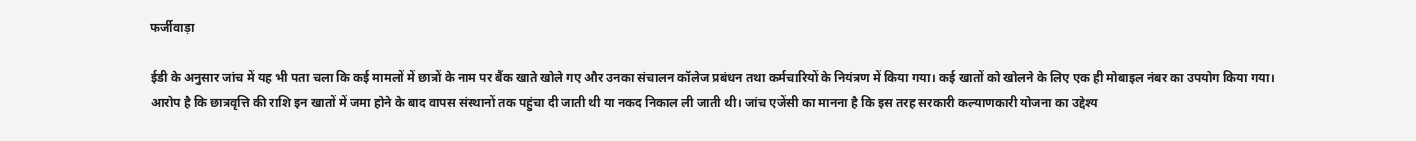फर्जीवाड़ा

ईडी के अनुसार जांच में यह भी पता चला कि कई मामलों में छात्रों के नाम पर बैंक खाते खोले गए और उनका संचालन कॉलेज प्रबंधन तथा कर्मचारियों के नियंत्रण में किया गया। कई खातों को खोलने के लिए एक ही मोबाइल नंबर का उपयोग किया गया। आरोप है कि छात्रवृत्ति की राशि इन खातों में जमा होने के बाद वापस संस्थानों तक पहुंचा दी जाती थी या नकद निकाल ली जाती थी। जांच एजेंसी का मानना है कि इस तरह सरकारी कल्याणकारी योजना का उद्देश्य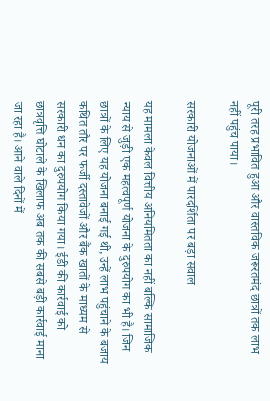पूरी तरह प्रभावित हुआ और वास्तविक जरूरतमंद छात्रों तक लाभ नहीं पहुंच पाया।

सरकारी योजनाओं में पारदर्शिता पर बड़ा सवाल

यह मामला केवल वित्तीय अनियमितता का नहीं बल्कि सामाजिक न्याय से जुड़ी एक महत्वपूर्ण योजना के दुरुपयोग का भी है। जिन छात्रों के लिए यह योजना बनाई गई थी, उन्हें लाभ पहुंचाने के बजाय कथित तौर पर फर्जी दस्तावेजों और बैंक खातों के माध्यम से सरकारी धन का दुरुपयोग किया गया। ईडी की कार्रवाई को छात्रवृत्ति घोटाले के खिलाफ अब तक की सबसे बड़ी कार्रवाई माना जा रहा है। आने वाले दिनों में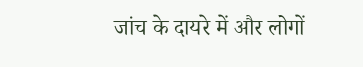जांच के दायरे में और लोगों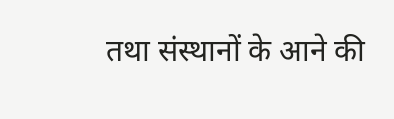तथा संस्थानों के आने की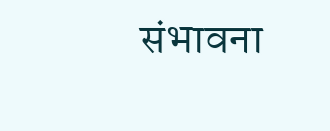संभावना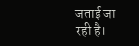जताई जा रही है।